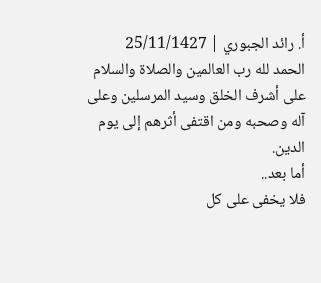أ. رائد الجبوري | 25/11/1427
الحمد لله رب العالمين والصلاة والسلام على أشرف الخلق وسيد المرسلين وعلى آله وصحبه ومن اقتفى أثرهم إلى يوم الدين.
أما بعد..
فلا يخفى على كل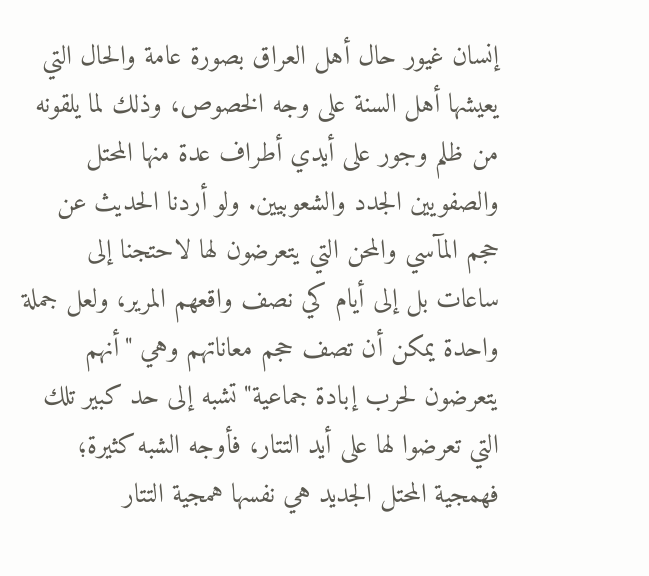إنسان غيور حال أهل العراق بصورة عامة والحال التي يعيشها أهل السنة على وجه الخصوص، وذلك لما يلقونه من ظلم وجور على أيدي أطراف عدة منها المحتل والصفويين الجدد والشعوبيين. ولو أردنا الحديث عن حجم المآسي والمحن التي يتعرضون لها لاحتجنا إلى ساعات بل إلى أيام كي نصف واقعهم المرير، ولعل جملة واحدة يمكن أن تصف حجم معاناتهم وهي "أنهم يتعرضون لحرب إبادة جماعية" تشبه إلى حد كبير تلك التي تعرضوا لها على أيد التتار، فأوجه الشبه كثيرة؛ فهمجية المحتل الجديد هي نفسها همجية التتار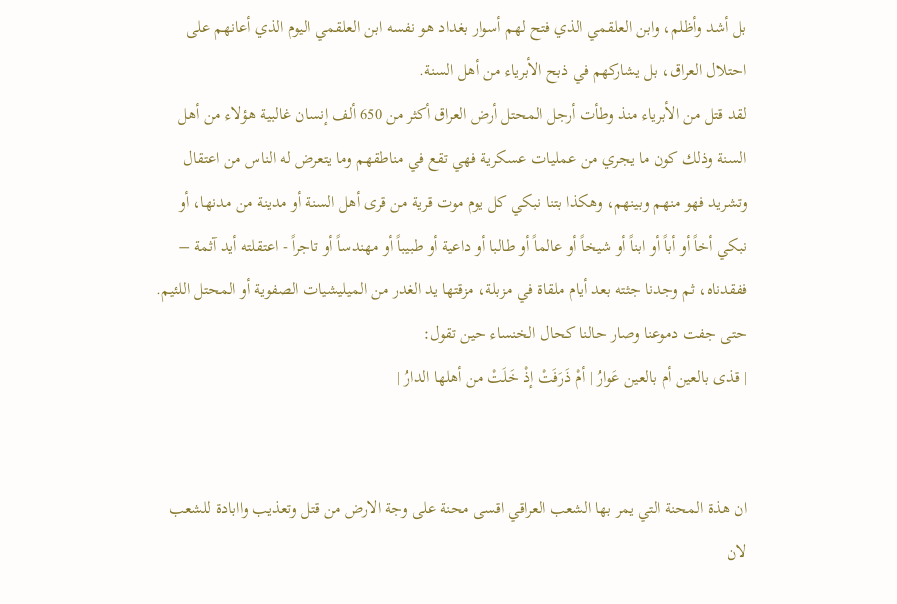بل أشد وأظلم، وابن العلقمي الذي فتح لهم أسوار بغداد هو نفسه ابن العلقمي اليوم الذي أعانهم على احتلال العراق، بل يشاركهم في ذبح الأبرياء من أهل السنة.
لقد قتل من الأبرياء منذ وطأت أرجل المحتل أرض العراق أكثر من 650 ألف إنسان غالبية هؤلاء من أهل السنة وذلك كون ما يجري من عمليات عسكرية فهي تقع في مناطقهم وما يتعرض له الناس من اعتقال وتشريد فهو منهم وبينهم، وهكذا بتنا نبكي كل يوم موت قرية من قرى أهل السنة أو مدينة من مدنها، أو نبكي أخاً أو أباً أو ابناً أو شيخاً أو عالماً أو طالبا أو داعية أو طبيباً أو مهندساً أو تاجراً - اعتقلته أيد آثمة – ففقدناه، ثم وجدنا جثته بعد أيام ملقاة في مزبلة، مزقتها يد الغدر من الميليشيات الصفوية أو المحتل اللئيم. حتى جفت دموعنا وصار حالنا كحال الخنساء حين تقول:
| قذى بالعين أم بالعين عَوارُ | أمْ ذَرَفَتْ إذْ خَلَتْ من أهلها الدارُ |


ان هذة المحنة التي يمر بها الشعب العراقي اقسى محنة على وجة الارض من قتل وتعذيب واابادة للشعب لان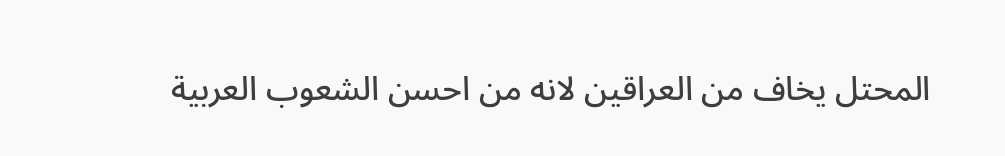المحتل يخاف من العراقين لانه من احسن الشعوب العربية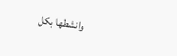وانشطها بكل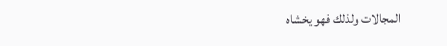المجالات ولذلك فهو يخشاه